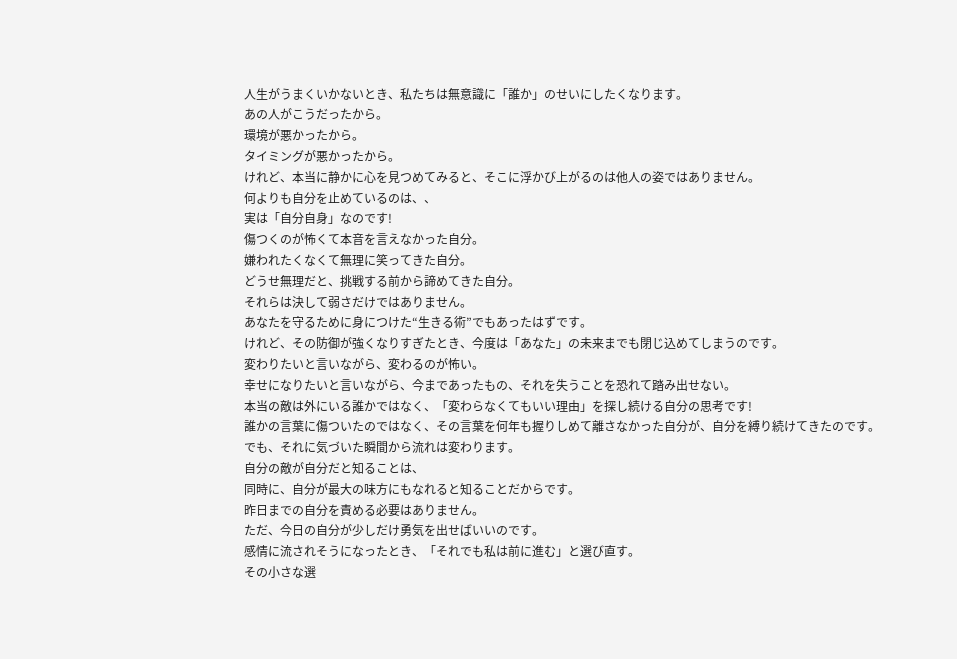人生がうまくいかないとき、私たちは無意識に「誰か」のせいにしたくなります。
あの人がこうだったから。
環境が悪かったから。
タイミングが悪かったから。
けれど、本当に静かに心を見つめてみると、そこに浮かび上がるのは他人の姿ではありません。
何よりも自分を止めているのは、、
実は「自分自身」なのです!
傷つくのが怖くて本音を言えなかった自分。
嫌われたくなくて無理に笑ってきた自分。
どうせ無理だと、挑戦する前から諦めてきた自分。
それらは決して弱さだけではありません。
あなたを守るために身につけた“生きる術”でもあったはずです。
けれど、その防御が強くなりすぎたとき、今度は「あなた」の未来までも閉じ込めてしまうのです。
変わりたいと言いながら、変わるのが怖い。
幸せになりたいと言いながら、今まであったもの、それを失うことを恐れて踏み出せない。
本当の敵は外にいる誰かではなく、「変わらなくてもいい理由」を探し続ける自分の思考です!
誰かの言葉に傷ついたのではなく、その言葉を何年も握りしめて離さなかった自分が、自分を縛り続けてきたのです。
でも、それに気づいた瞬間から流れは変わります。
自分の敵が自分だと知ることは、
同時に、自分が最大の味方にもなれると知ることだからです。
昨日までの自分を責める必要はありません。
ただ、今日の自分が少しだけ勇気を出せばいいのです。
感情に流されそうになったとき、「それでも私は前に進む」と選び直す。
その小さな選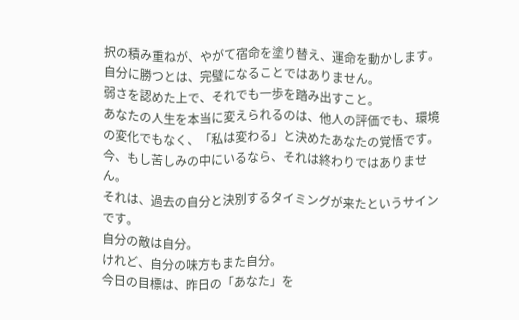択の積み重ねが、やがて宿命を塗り替え、運命を動かします。
自分に勝つとは、完璧になることではありません。
弱さを認めた上で、それでも一歩を踏み出すこと。
あなたの人生を本当に変えられるのは、他人の評価でも、環境の変化でもなく、「私は変わる」と決めたあなたの覚悟です。
今、もし苦しみの中にいるなら、それは終わりではありません。
それは、過去の自分と決別するタイミングが来たというサインです。
自分の敵は自分。
けれど、自分の味方もまた自分。
今日の目標は、昨日の「あなた」を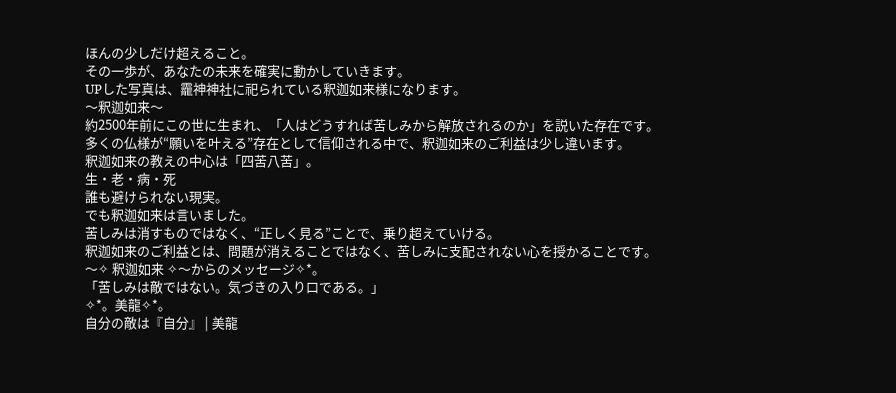ほんの少しだけ超えること。
その一歩が、あなたの未来を確実に動かしていきます。
UPした写真は、龗神神社に祀られている釈迦如来様になります。
〜釈迦如来〜
約2500年前にこの世に生まれ、「人はどうすれば苦しみから解放されるのか」を説いた存在です。
多くの仏様が“願いを叶える”存在として信仰される中で、釈迦如来のご利益は少し違います。
釈迦如来の教えの中心は「四苦八苦」。
生・老・病・死
誰も避けられない現実。
でも釈迦如来は言いました。
苦しみは消すものではなく、“正しく見る”ことで、乗り超えていける。
釈迦如来のご利益とは、問題が消えることではなく、苦しみに支配されない心を授かることです。
〜✧ 釈迦如来 ✧〜からのメッセージ✧*。
「苦しみは敵ではない。気づきの入り口である。」
✧*。美龍✧*。
自分の敵は『自分』 | 美龍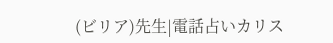(ビリア)先生|電話占いカリス